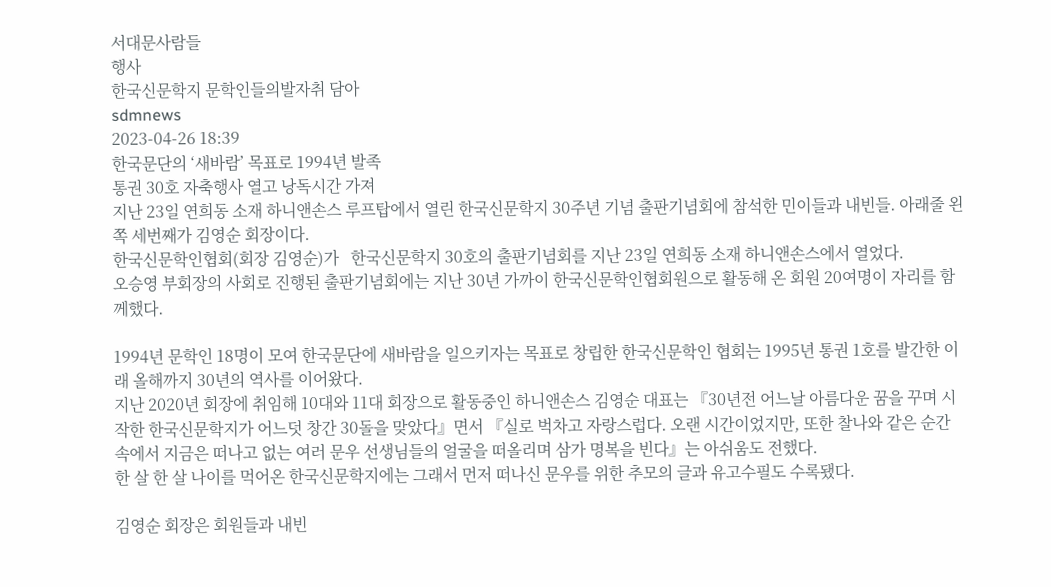서대문사람들
행사
한국신문학지 문학인들의발자취 담아
sdmnews
2023-04-26 18:39
한국문단의 ‘새바람’ 목표로 1994년 발족
통권 30호 자축행사 열고 낭독시간 가져
지난 23일 연희동 소재 하니앤손스 루프탑에서 열린 한국신문학지 30주년 기념 출판기념회에 참석한 민이들과 내빈들. 아래줄 왼쪽 세번째가 김영순 회장이다.
한국신문학인협회(회장 김영순)가   한국신문학지 30호의 출판기념회를 지난 23일 연희동 소재 하니앤손스에서 열었다.
오승영 부회장의 사회로 진행된 출판기념회에는 지난 30년 가까이 한국신문학인협회원으로 활동해 온 회원 20여명이 자리를 함께했다.

1994년 문학인 18명이 모여 한국문단에 새바람을 일으키자는 목표로 창립한 한국신문학인 협회는 1995년 통권 1호를 발간한 이래 올해까지 30년의 역사를 이어왔다.
지난 2020년 회장에 취임해 10대와 11대 회장으로 활동중인 하니앤손스 김영순 대표는 『30년전 어느날 아름다운 꿈을 꾸며 시작한 한국신문학지가 어느덧 창간 30돌을 맞았다』면서 『실로 벅차고 자랑스럽다. 오랜 시간이었지만, 또한 찰나와 같은 순간 속에서 지금은 떠나고 없는 여러 문우 선생님들의 얼굴을 떠올리며 삼가 명복을 빈다』는 아쉬움도 전했다.
한 살 한 살 나이를 먹어온 한국신문학지에는 그래서 먼저 떠나신 문우를 위한 추모의 글과 유고수필도 수록됐다.

김영순 회장은 회원들과 내빈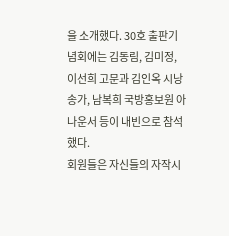을 소개했다. 30호 출판기념회에는 김동림, 김미정, 이선희 고문과 김인옥 시낭송가, 남복희 국방홍보원 아나운서 등이 내빈으로 참석했다.
회원들은 자신들의 자작시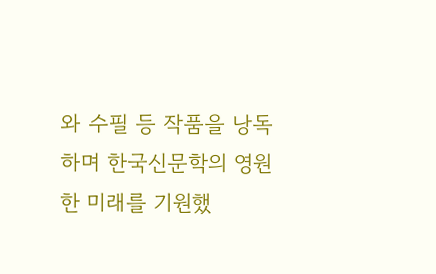와 수필 등 작품을 낭독하며 한국신문학의 영원한 미래를 기원했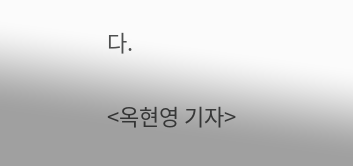다.

<옥현영 기자>